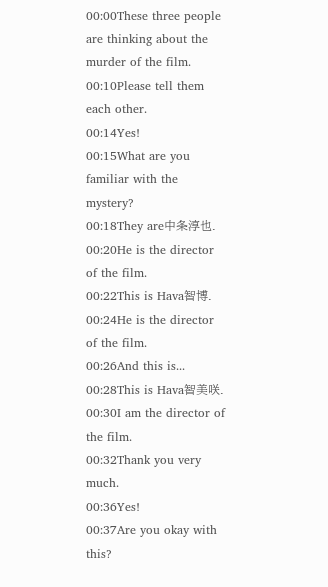00:00These three people are thinking about the murder of the film.
00:10Please tell them each other.
00:14Yes!
00:15What are you familiar with the mystery?
00:18They are中条淳也.
00:20He is the director of the film.
00:22This is Hava智博.
00:24He is the director of the film.
00:26And this is...
00:28This is Hava智美咲.
00:30I am the director of the film.
00:32Thank you very much.
00:36Yes!
00:37Are you okay with this?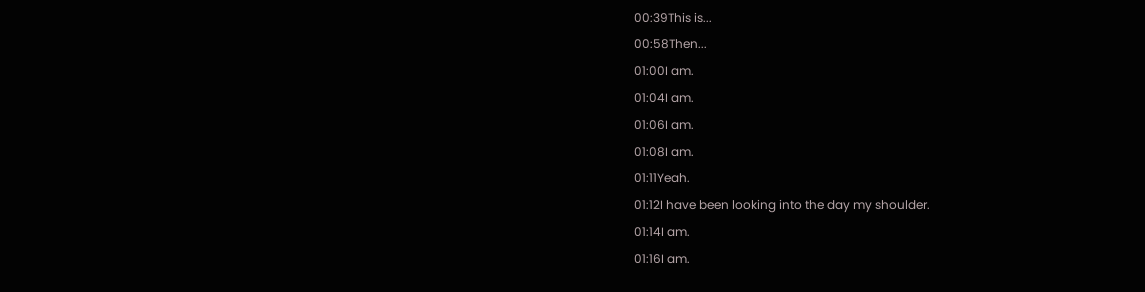00:39This is...
00:58Then...
01:00I am.
01:04I am.
01:06I am.
01:08I am.
01:11Yeah.
01:12I have been looking into the day my shoulder.
01:14I am.
01:16I am.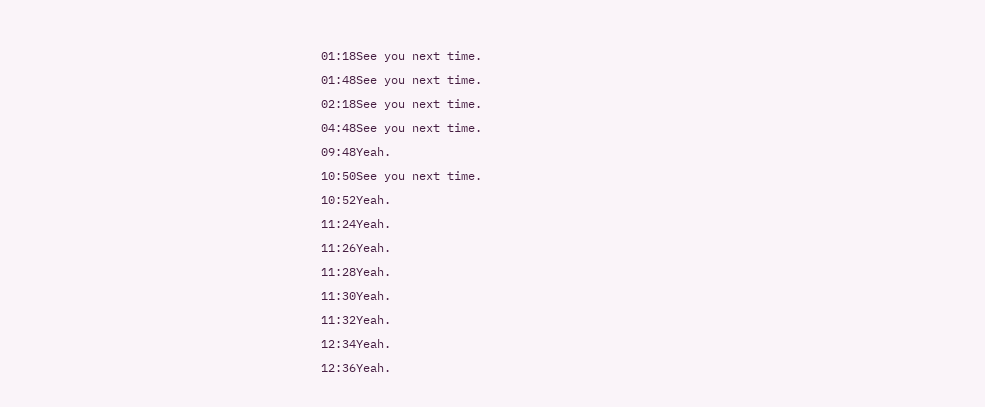01:18See you next time.
01:48See you next time.
02:18See you next time.
04:48See you next time.
09:48Yeah.
10:50See you next time.
10:52Yeah.
11:24Yeah.
11:26Yeah.
11:28Yeah.
11:30Yeah.
11:32Yeah.
12:34Yeah.
12:36Yeah.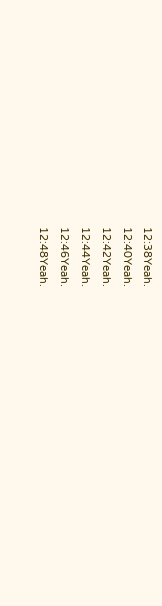12:38Yeah.
12:40Yeah.
12:42Yeah.
12:44Yeah.
12:46Yeah.
12:48Yeah.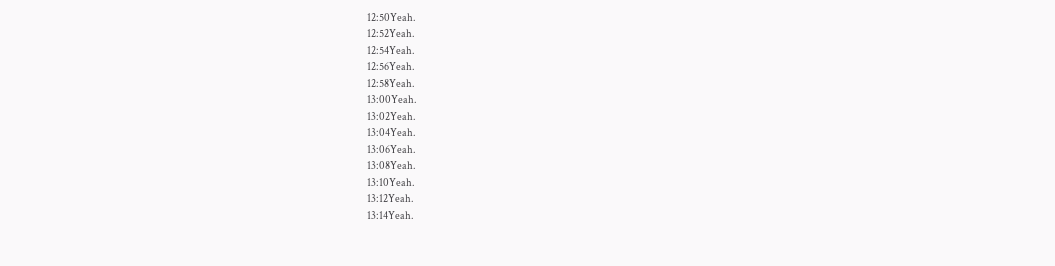12:50Yeah.
12:52Yeah.
12:54Yeah.
12:56Yeah.
12:58Yeah.
13:00Yeah.
13:02Yeah.
13:04Yeah.
13:06Yeah.
13:08Yeah.
13:10Yeah.
13:12Yeah.
13:14Yeah.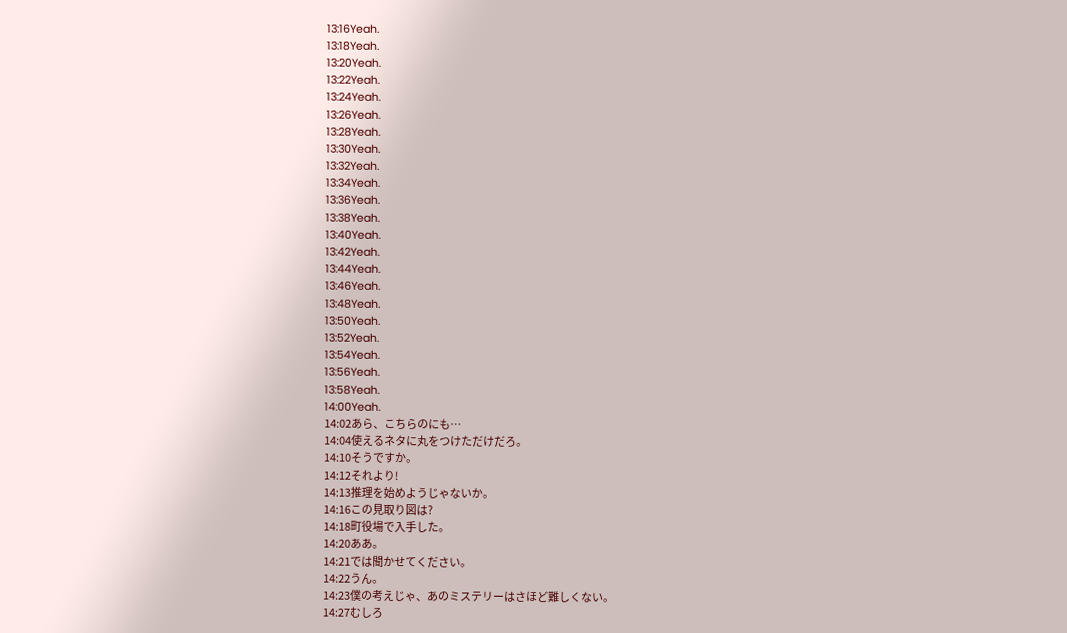13:16Yeah.
13:18Yeah.
13:20Yeah.
13:22Yeah.
13:24Yeah.
13:26Yeah.
13:28Yeah.
13:30Yeah.
13:32Yeah.
13:34Yeah.
13:36Yeah.
13:38Yeah.
13:40Yeah.
13:42Yeah.
13:44Yeah.
13:46Yeah.
13:48Yeah.
13:50Yeah.
13:52Yeah.
13:54Yeah.
13:56Yeah.
13:58Yeah.
14:00Yeah.
14:02あら、こちらのにも…
14:04使えるネタに丸をつけただけだろ。
14:10そうですか。
14:12それより!
14:13推理を始めようじゃないか。
14:16この見取り図は?
14:18町役場で入手した。
14:20ああ。
14:21では聞かせてください。
14:22うん。
14:23僕の考えじゃ、あのミステリーはさほど難しくない。
14:27むしろ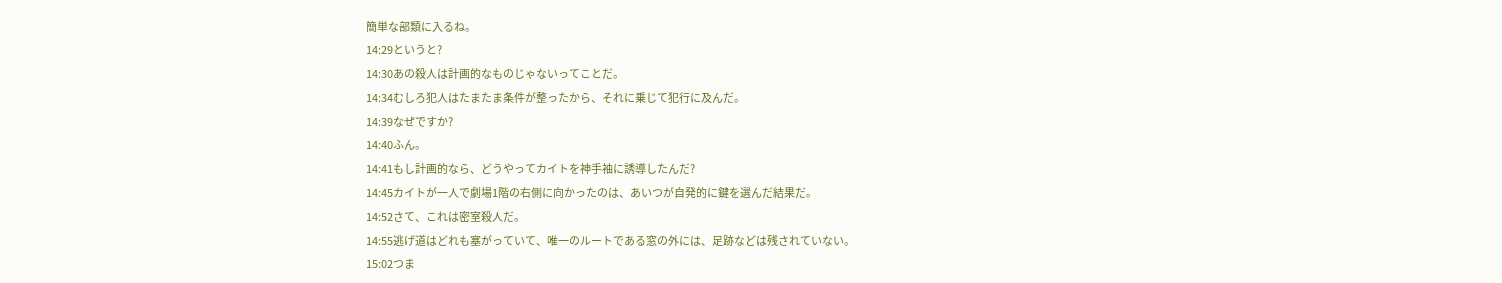簡単な部類に入るね。
14:29というと?
14:30あの殺人は計画的なものじゃないってことだ。
14:34むしろ犯人はたまたま条件が整ったから、それに乗じて犯行に及んだ。
14:39なぜですか?
14:40ふん。
14:41もし計画的なら、どうやってカイトを神手袖に誘導したんだ?
14:45カイトが一人で劇場1階の右側に向かったのは、あいつが自発的に鍵を選んだ結果だ。
14:52さて、これは密室殺人だ。
14:55逃げ道はどれも塞がっていて、唯一のルートである窓の外には、足跡などは残されていない。
15:02つま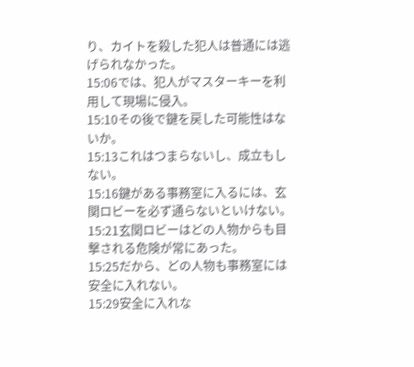り、カイトを殺した犯人は普通には逃げられなかった。
15:06では、犯人がマスターキーを利用して現場に侵入。
15:10その後で鍵を戻した可能性はないか。
15:13これはつまらないし、成立もしない。
15:16鍵がある事務室に入るには、玄関ロビーを必ず通らないといけない。
15:21玄関ロビーはどの人物からも目撃される危険が常にあった。
15:25だから、どの人物も事務室には安全に入れない。
15:29安全に入れな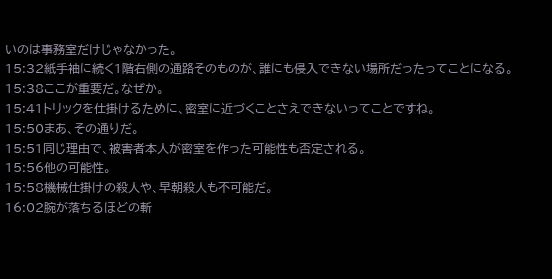いのは事務室だけじゃなかった。
15:32紙手袖に続く1階右側の通路そのものが、誰にも侵入できない場所だったってことになる。
15:38ここが重要だ。なぜか。
15:41トリックを仕掛けるために、密室に近づくことさえできないってことですね。
15:50まあ、その通りだ。
15:51同じ理由で、被害者本人が密室を作った可能性も否定される。
15:56他の可能性。
15:58機械仕掛けの殺人や、早朝殺人も不可能だ。
16:02腕が落ちるほどの斬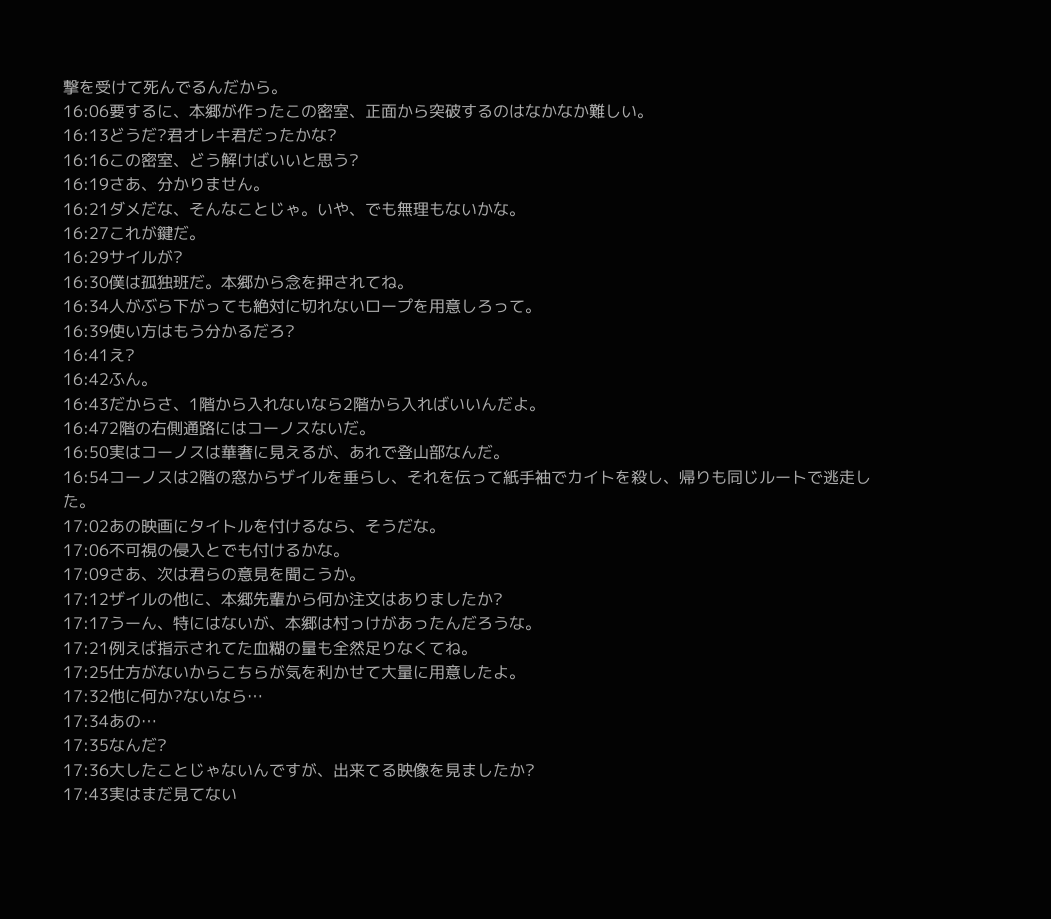撃を受けて死んでるんだから。
16:06要するに、本郷が作ったこの密室、正面から突破するのはなかなか難しい。
16:13どうだ?君オレキ君だったかな?
16:16この密室、どう解けばいいと思う?
16:19さあ、分かりません。
16:21ダメだな、そんなことじゃ。いや、でも無理もないかな。
16:27これが鍵だ。
16:29サイルが?
16:30僕は孤独班だ。本郷から念を押されてね。
16:34人がぶら下がっても絶対に切れないロープを用意しろって。
16:39使い方はもう分かるだろ?
16:41え?
16:42ふん。
16:43だからさ、1階から入れないなら2階から入ればいいんだよ。
16:472階の右側通路にはコーノスないだ。
16:50実はコーノスは華奢に見えるが、あれで登山部なんだ。
16:54コーノスは2階の窓からザイルを垂らし、それを伝って紙手袖でカイトを殺し、帰りも同じルートで逃走した。
17:02あの映画にタイトルを付けるなら、そうだな。
17:06不可視の侵入とでも付けるかな。
17:09さあ、次は君らの意見を聞こうか。
17:12ザイルの他に、本郷先輩から何か注文はありましたか?
17:17うーん、特にはないが、本郷は村っけがあったんだろうな。
17:21例えば指示されてた血糊の量も全然足りなくてね。
17:25仕方がないからこちらが気を利かせて大量に用意したよ。
17:32他に何か?ないなら…
17:34あの…
17:35なんだ?
17:36大したことじゃないんですが、出来てる映像を見ましたか?
17:43実はまだ見てない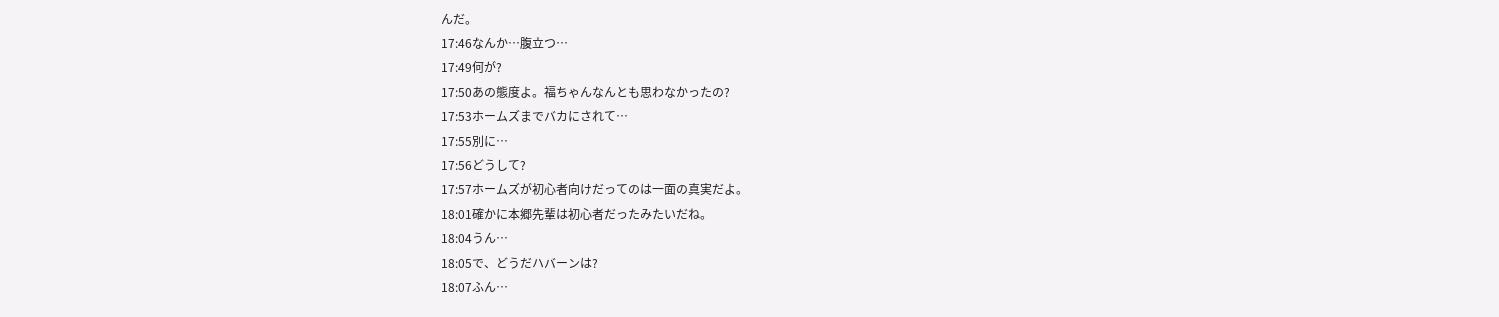んだ。
17:46なんか…腹立つ…
17:49何が?
17:50あの態度よ。福ちゃんなんとも思わなかったの?
17:53ホームズまでバカにされて…
17:55別に…
17:56どうして?
17:57ホームズが初心者向けだってのは一面の真実だよ。
18:01確かに本郷先輩は初心者だったみたいだね。
18:04うん…
18:05で、どうだハバーンは?
18:07ふん…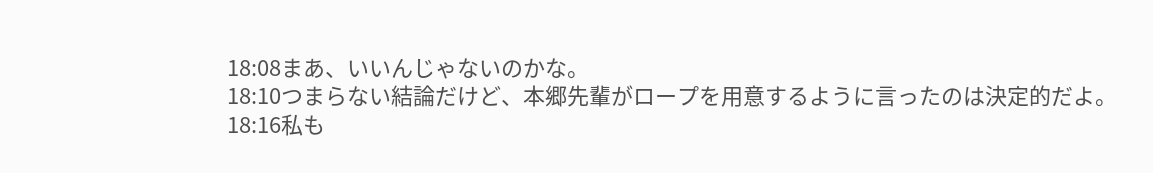18:08まあ、いいんじゃないのかな。
18:10つまらない結論だけど、本郷先輩がロープを用意するように言ったのは決定的だよ。
18:16私も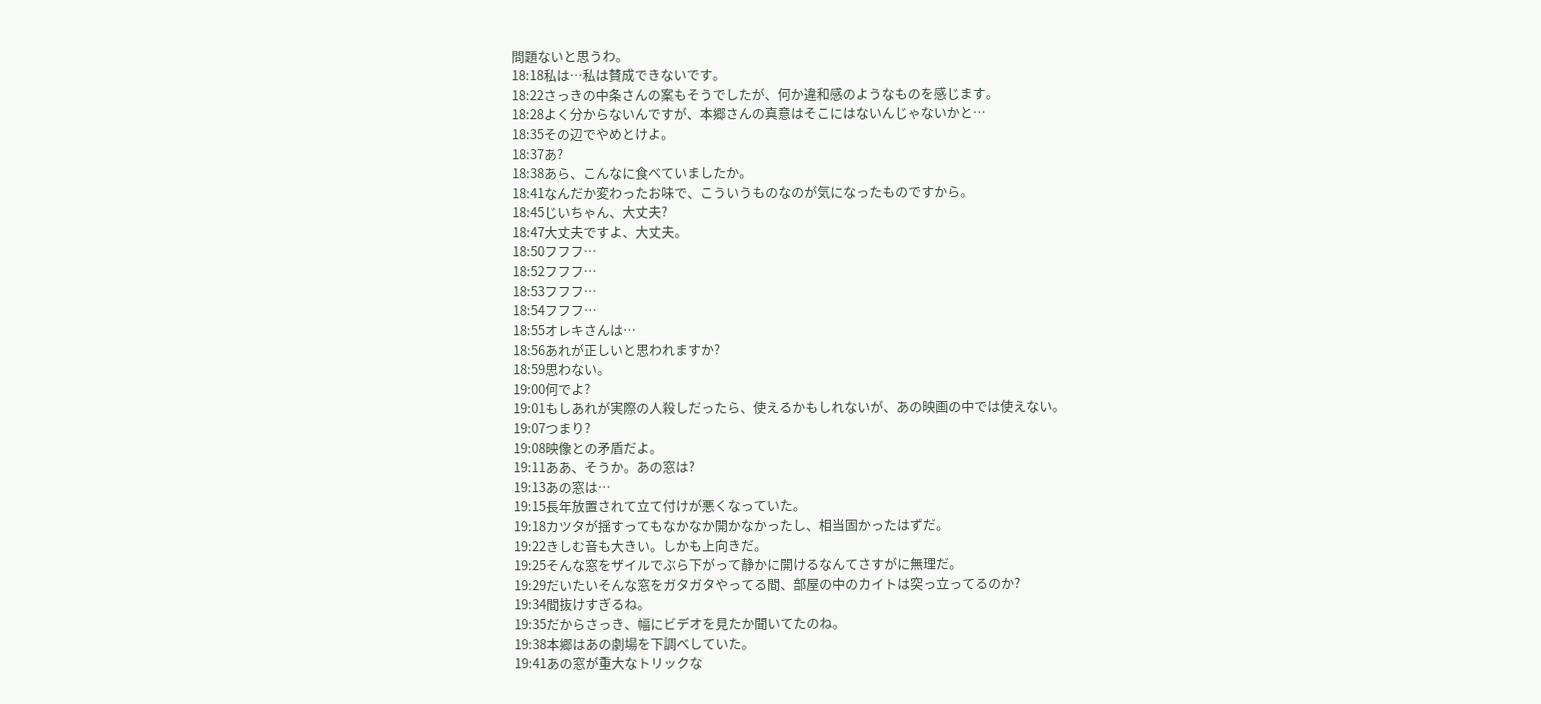問題ないと思うわ。
18:18私は…私は賛成できないです。
18:22さっきの中条さんの案もそうでしたが、何か違和感のようなものを感じます。
18:28よく分からないんですが、本郷さんの真意はそこにはないんじゃないかと…
18:35その辺でやめとけよ。
18:37あ?
18:38あら、こんなに食べていましたか。
18:41なんだか変わったお味で、こういうものなのが気になったものですから。
18:45じいちゃん、大丈夫?
18:47大丈夫ですよ、大丈夫。
18:50フフフ…
18:52フフフ…
18:53フフフ…
18:54フフフ…
18:55オレキさんは…
18:56あれが正しいと思われますか?
18:59思わない。
19:00何でよ?
19:01もしあれが実際の人殺しだったら、使えるかもしれないが、あの映画の中では使えない。
19:07つまり?
19:08映像との矛盾だよ。
19:11ああ、そうか。あの窓は?
19:13あの窓は…
19:15長年放置されて立て付けが悪くなっていた。
19:18カツタが揺すってもなかなか開かなかったし、相当固かったはずだ。
19:22きしむ音も大きい。しかも上向きだ。
19:25そんな窓をザイルでぶら下がって静かに開けるなんてさすがに無理だ。
19:29だいたいそんな窓をガタガタやってる間、部屋の中のカイトは突っ立ってるのか?
19:34間抜けすぎるね。
19:35だからさっき、幅にビデオを見たか聞いてたのね。
19:38本郷はあの劇場を下調べしていた。
19:41あの窓が重大なトリックな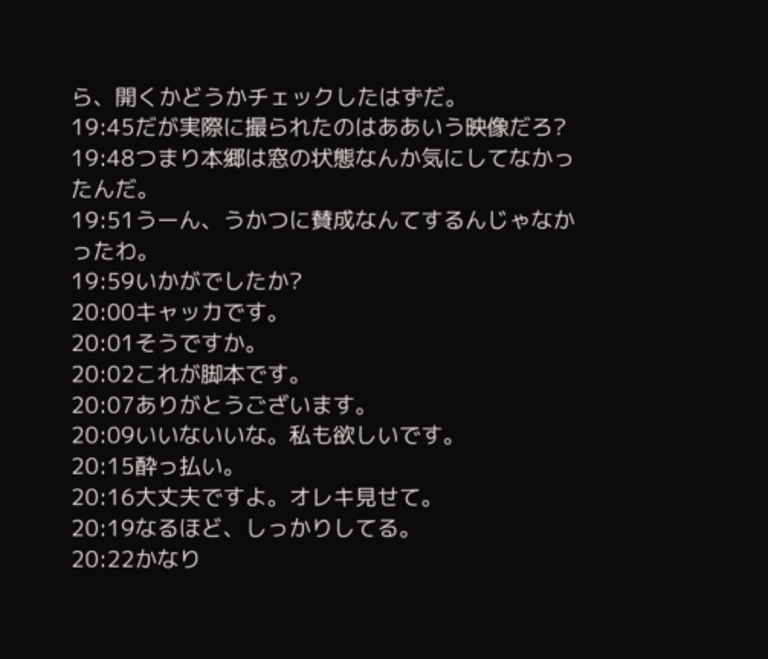ら、開くかどうかチェックしたはずだ。
19:45だが実際に撮られたのはああいう映像だろ?
19:48つまり本郷は窓の状態なんか気にしてなかったんだ。
19:51うーん、うかつに賛成なんてするんじゃなかったわ。
19:59いかがでしたか?
20:00キャッカです。
20:01そうですか。
20:02これが脚本です。
20:07ありがとうございます。
20:09いいないいな。私も欲しいです。
20:15酔っ払い。
20:16大丈夫ですよ。オレキ見せて。
20:19なるほど、しっかりしてる。
20:22かなり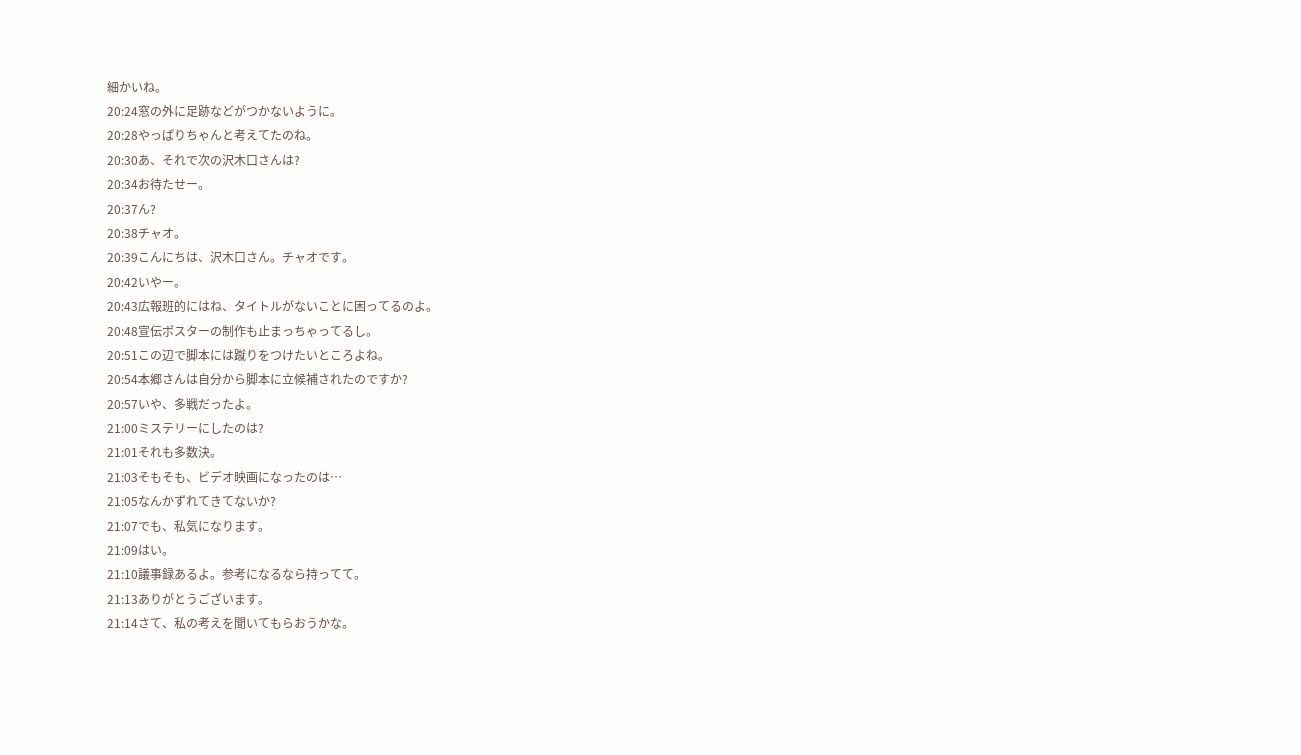細かいね。
20:24窓の外に足跡などがつかないように。
20:28やっぱりちゃんと考えてたのね。
20:30あ、それで次の沢木口さんは?
20:34お待たせー。
20:37ん?
20:38チャオ。
20:39こんにちは、沢木口さん。チャオです。
20:42いやー。
20:43広報班的にはね、タイトルがないことに困ってるのよ。
20:48宣伝ポスターの制作も止まっちゃってるし。
20:51この辺で脚本には蹴りをつけたいところよね。
20:54本郷さんは自分から脚本に立候補されたのですか?
20:57いや、多戦だったよ。
21:00ミステリーにしたのは?
21:01それも多数決。
21:03そもそも、ビデオ映画になったのは…
21:05なんかずれてきてないか?
21:07でも、私気になります。
21:09はい。
21:10議事録あるよ。参考になるなら持ってて。
21:13ありがとうございます。
21:14さて、私の考えを聞いてもらおうかな。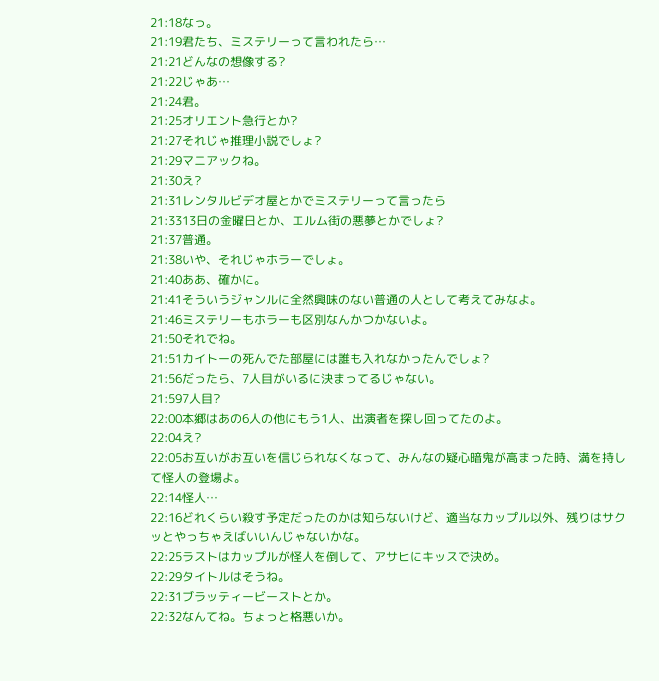21:18なっ。
21:19君たち、ミステリーって言われたら…
21:21どんなの想像する?
21:22じゃあ…
21:24君。
21:25オリエント急行とか?
21:27それじゃ推理小説でしょ?
21:29マニアックね。
21:30え?
21:31レンタルビデオ屋とかでミステリーって言ったら
21:3313日の金曜日とか、エルム街の悪夢とかでしょ?
21:37普通。
21:38いや、それじゃホラーでしょ。
21:40ああ、確かに。
21:41そういうジャンルに全然興味のない普通の人として考えてみなよ。
21:46ミステリーもホラーも区別なんかつかないよ。
21:50それでね。
21:51カイトーの死んでた部屋には誰も入れなかったんでしょ?
21:56だったら、7人目がいるに決まってるじゃない。
21:597人目?
22:00本郷はあの6人の他にもう1人、出演者を探し回ってたのよ。
22:04え?
22:05お互いがお互いを信じられなくなって、みんなの疑心暗鬼が高まった時、満を持して怪人の登場よ。
22:14怪人…
22:16どれくらい殺す予定だったのかは知らないけど、適当なカップル以外、残りはサクッとやっちゃえばいいんじゃないかな。
22:25ラストはカップルが怪人を倒して、アサヒにキッスで決め。
22:29タイトルはそうね。
22:31ブラッティービーストとか。
22:32なんてね。ちょっと格悪いか。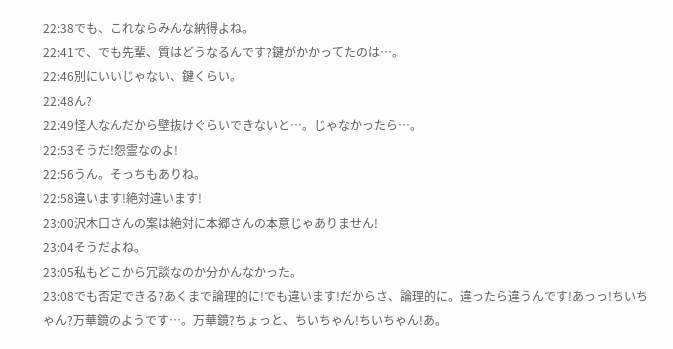22:38でも、これならみんな納得よね。
22:41で、でも先輩、質はどうなるんです?鍵がかかってたのは…。
22:46別にいいじゃない、鍵くらい。
22:48ん?
22:49怪人なんだから壁抜けぐらいできないと…。じゃなかったら…。
22:53そうだ!怨霊なのよ!
22:56うん。そっちもありね。
22:58違います!絶対違います!
23:00沢木口さんの案は絶対に本郷さんの本意じゃありません!
23:04そうだよね。
23:05私もどこから冗談なのか分かんなかった。
23:08でも否定できる?あくまで論理的に!でも違います!だからさ、論理的に。違ったら違うんです!あっっ!ちいちゃん?万華鏡のようです…。万華鏡?ちょっと、ちいちゃん!ちいちゃん!あ。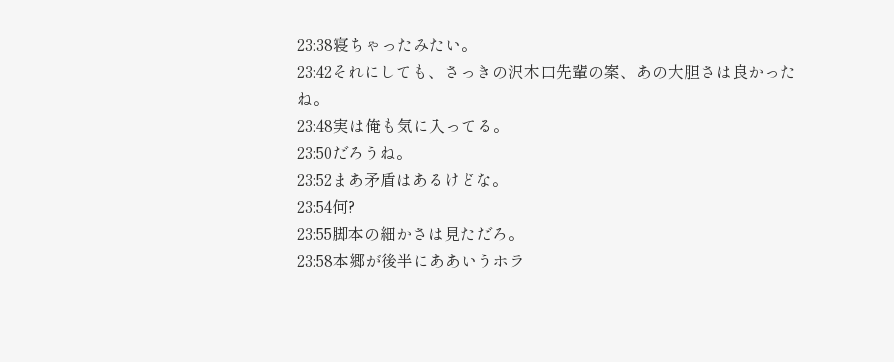23:38寝ちゃったみたい。
23:42それにしても、さっきの沢木口先輩の案、あの大胆さは良かったね。
23:48実は俺も気に入ってる。
23:50だろうね。
23:52まあ矛盾はあるけどな。
23:54何?
23:55脚本の細かさは見ただろ。
23:58本郷が後半にああいうホラ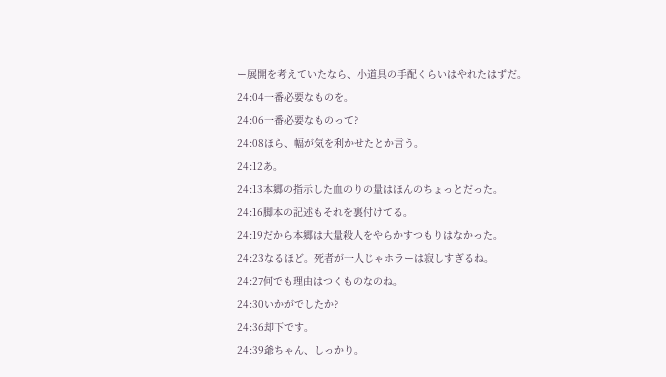ー展開を考えていたなら、小道具の手配くらいはやれたはずだ。
24:04一番必要なものを。
24:06一番必要なものって?
24:08ほら、幅が気を利かせたとか言う。
24:12あ。
24:13本郷の指示した血のりの量はほんのちょっとだった。
24:16脚本の記述もそれを裏付けてる。
24:19だから本郷は大量殺人をやらかすつもりはなかった。
24:23なるほど。死者が一人じゃホラーは寂しすぎるね。
24:27何でも理由はつくものなのね。
24:30いかがでしたか?
24:36却下です。
24:39爺ちゃん、しっかり。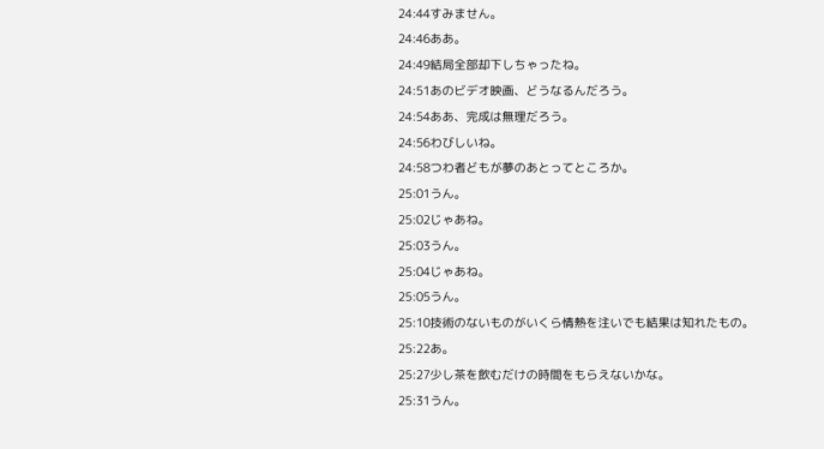24:44すみません。
24:46ああ。
24:49結局全部却下しちゃったね。
24:51あのビデオ映画、どうなるんだろう。
24:54ああ、完成は無理だろう。
24:56わびしいね。
24:58つわ者どもが夢のあとってところか。
25:01うん。
25:02じゃあね。
25:03うん。
25:04じゃあね。
25:05うん。
25:10技術のないものがいくら情熱を注いでも結果は知れたもの。
25:22あ。
25:27少し茶を飲むだけの時間をもらえないかな。
25:31うん。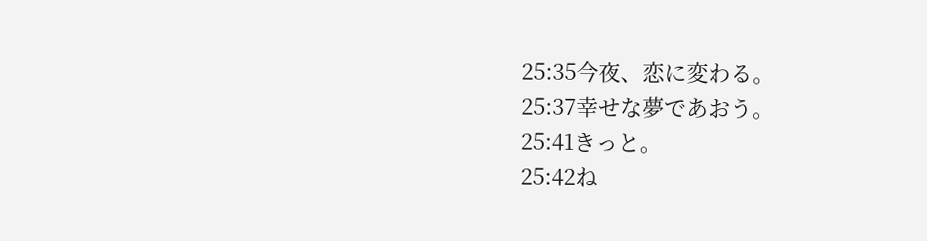25:35今夜、恋に変わる。
25:37幸せな夢であおう。
25:41きっと。
25:42ね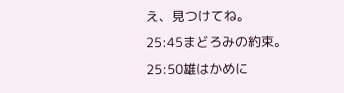え、見つけてね。
25:45まどろみの約束。
25:50雄はかめに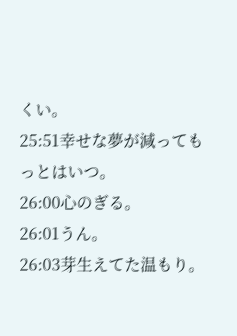くい。
25:51幸せな夢が減ってもっとはいつ。
26:00心のぎる。
26:01うん。
26:03芽生えてた温もり。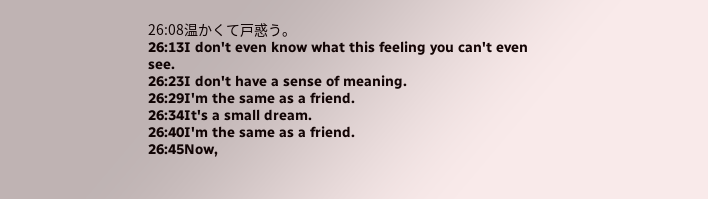26:08温かくて戸惑う。
26:13I don't even know what this feeling you can't even see.
26:23I don't have a sense of meaning.
26:29I'm the same as a friend.
26:34It's a small dream.
26:40I'm the same as a friend.
26:45Now,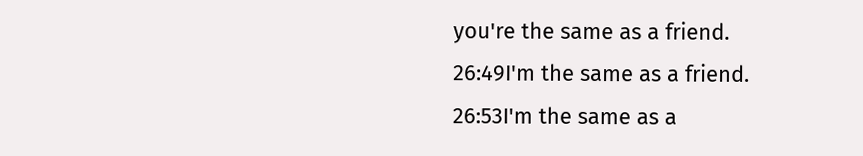you're the same as a friend.
26:49I'm the same as a friend.
26:53I'm the same as a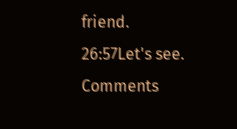friend.
26:57Let's see.
Comments